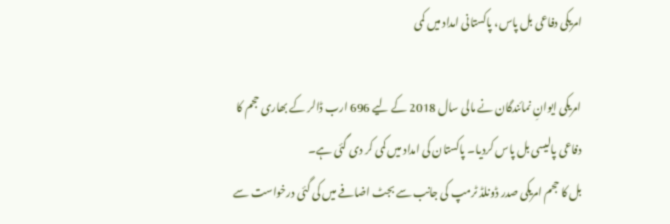امریکی دفاعی بل پاس، پاکستانی امداد میں کمی

امریکی ایوانِ نمائندگان نے مالی سال 2018 کے لیے 696 ارب ڈالر کے بھاری حجم کا دفاعی پالیسی بل پاس کردیا۔ پاکستان کی امداد میں کمی کر دی گئی ہے۔
بل کا حجم امریکی صدر ڈونلڈ ٹرمپ کی جانب سے بجٹ اضافے میں کی گئی درخواست سے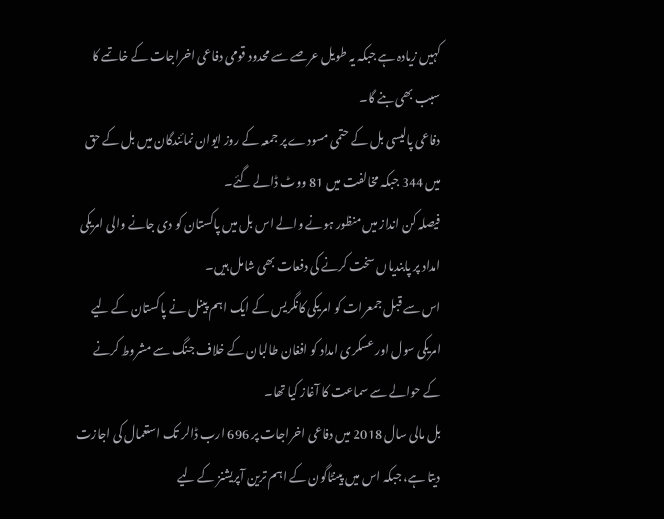کہیں زیادہ ہے جبکہ یہ طویل عرصے سے محدود قومی دفاعی اخراجات کے خاتمے کا سبب بھی بنے گا۔
دفاعی پالیسی بل کے حتمی مسودے پر جمعہ کے روز ایوان نمائندگان میں بل کے حق میں 344 جبکہ مخالفت میں 81 ووٹ ڈالے گئے۔
فیصلہ کن انداز میں منظور ہونے والے اس بل میں پاکستان کو دی جانے والی امریکی امداد پر پابندیاں سخت کرنے کی دفعات بھی شامل ہیں۔
اس سے قبل جمعرات کو امریکی کانگریس کے ایک اہم پینل نے پاکستان کے لیے امریکی سول اور عسکری امداد کو افغان طالبان کے خلاف جنگ سے مشروط کرنے کے حوالے سے سماعت کا آغاز کیا تھا۔
بل مالی سال 2018 میں دفاعی اخراجات پر 696 ارب ڈالر تک استعمال کی اجازت دیتا ہے، جبکہ اس میں پینٹاگون کے اہم ترین آپریشنز کے لیے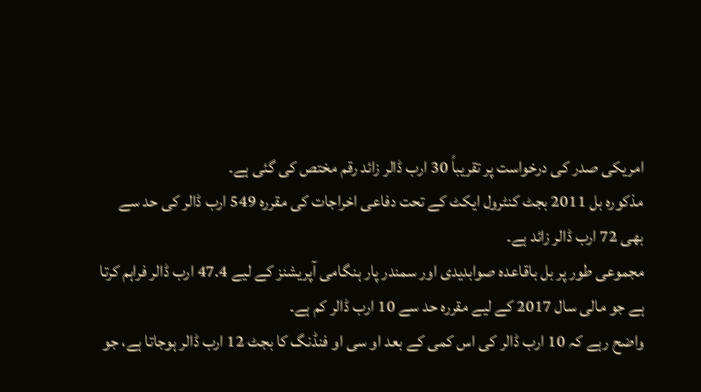امریکی صدر کی درخواست پر تقریباً 30 ارب ڈالر زائد رقم مختص کی گئی ہے۔
مذکورہ بل 2011 بجٹ کنٹرول ایکٹ کے تحت دفاعی اخراجات کی مقررہ 549 ارب ڈالر کی حد سے بھی 72 ارب ڈالر زائد ہے۔
مجموعی طور پر بل باقاعدہ صوابدیدی اور سمندر پار ہنگامی آپریشنز کے لیے 47.4 ارب ڈالر فراہم کرتا ہے جو مالی سال 2017 کے لیے مقررہ حد سے 10 ارب ڈالر کم ہے۔
واضح رہے کہ 10 ارب ڈالر کی اس کمی کے بعد او سی او فنڈنگ کا بجٹ 12 ارب ڈالر ہوجاتا ہے، جو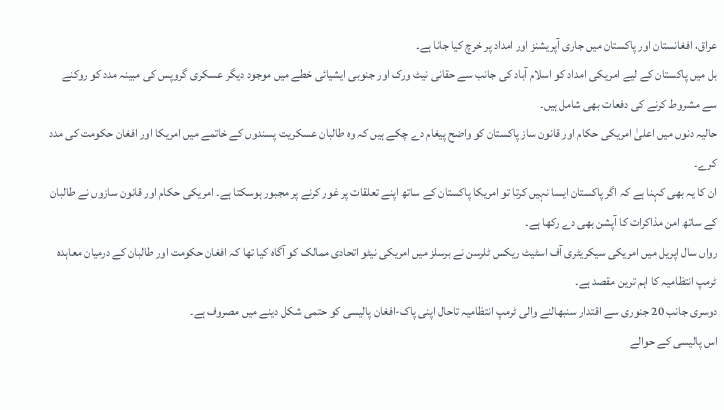عراق، افغانستان اور پاکستان میں جاری آپریشنز اور امداد پر خرچ کیا جانا ہے۔
بل میں پاکستان کے لیے امریکی امداد کو اسلام آباد کی جانب سے حقانی نیٹ ورک اور جنوبی ایشیائی خطے میں موجود دیگر عسکری گروپس کی مبینہ مدد کو روکنے سے مشروط کرنے کی دفعات بھی شامل ہیں۔
حالیہ دنوں میں اعلیٰ امریکی حکام اور قانون ساز پاکستان کو واضح پیغام دے چکے ہیں کہ وہ طالبان عسکریت پسندوں کے خاتمے میں امریکا اور افغان حکومت کی مدد کرے۔
ان کا یہ بھی کہنا ہے کہ اگر پاکستان ایسا نہیں کرتا تو امریکا پاکستان کے ساتھ اپنے تعلقات پر غور کرنے پر مجبور ہوسکتا ہے۔ امریکی حکام اور قانون سازوں نے طالبان کے ساتھ امن مذاکرات کا آپشن بھی دے رکھا ہے۔
رواں سال اپریل میں امریکی سیکریٹری آف اسٹیٹ ریکس ٹلرسن نے برسلز میں امریکی نیٹو اتحادی ممالک کو آگاہ کیا تھا کہ افغان حکومت اور طالبان کے درمیان معاہدہ ٹرمپ انتظامیہ کا اہم ترین مقصد ہے۔
دوسری جانب 20 جنوری سے اقتدار سنبھالنے والی ٹرمپ انتظامیہ تاحال اپنی پاک-افغان پالیسی کو حتمی شکل دینے میں مصروف ہے۔
اس پالیسی کے حوالے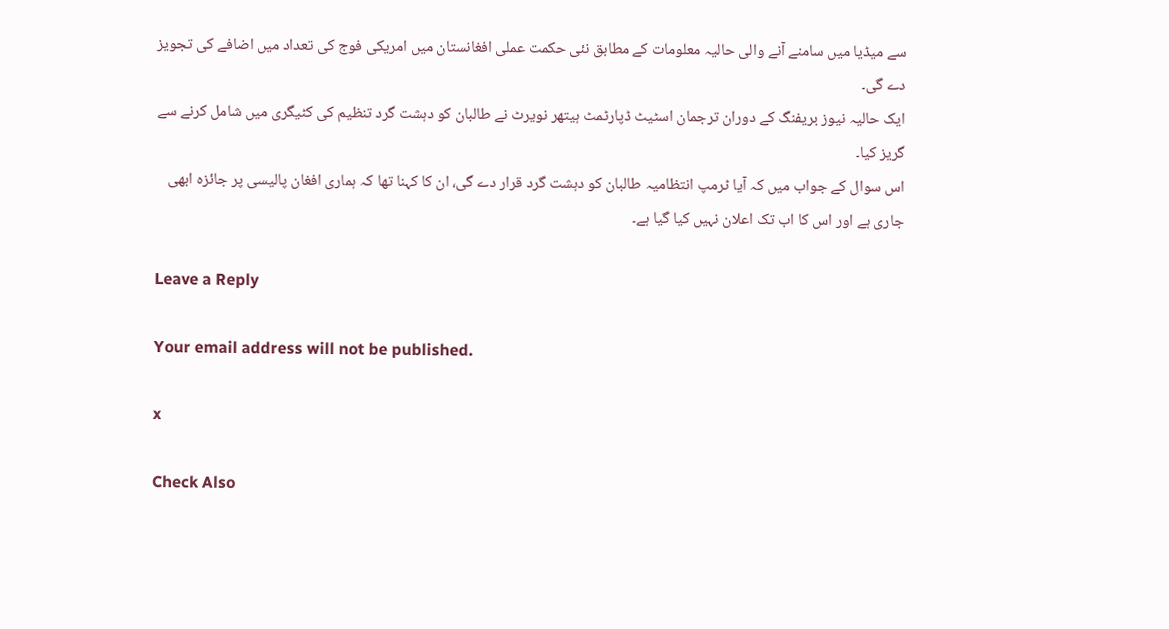سے میڈیا میں سامنے آنے والی حالیہ معلومات کے مطابق نئی حکمت عملی افغانستان میں امریکی فوج کی تعداد میں اضافے کی تجویز دے گی۔
ایک حالیہ نیوز بریفنگ کے دوران ترجمان اسٹیٹ ڈپارٹمٹ ہیتھر نویرٹ نے طالبان کو دہشت گرد تنظیم کی کٹیگری میں شامل کرنے سے گریز کیا۔
اس سوال کے جواب میں کہ آیا ٹرمپ انتظامیہ طالبان کو دہشت گرد قرار دے گی، ان کا کہنا تھا کہ ہماری افغان پالیسی پر جائزہ ابھی جاری ہے اور اس کا اب تک اعلان نہیں کیا گیا ہے۔

Leave a Reply

Your email address will not be published.

x

Check Also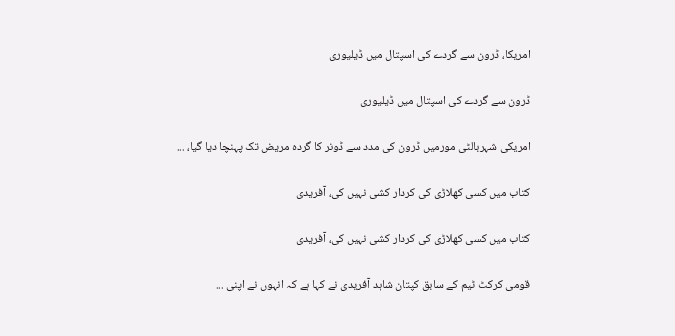امریکا، ڈرون سے گردے کی اسپتال میں ڈیلیوری

ڈرون سے گردے کی اسپتال میں ڈیلیوری

امریکی شہربالٹی مورمیں ڈرون کی مدد سے ڈونر کا گردہ مریض تک پہنچا دیا گیا، ...

کتاب میں کسی کھلاڑی کی کردار کشی نہیں کی، آفریدی

کتاب میں کسی کھلاڑی کی کردار کشی نہیں کی، آفریدی

قومی کرکٹ ٹیم کے سابق کپتان شاہد آفریدی نے کہا ہے کہ انہوں نے اپنی ...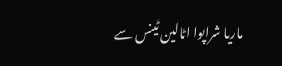ماریا شراپوا اٹالین ٹینس سے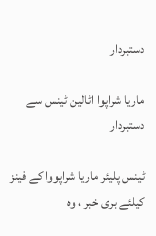دستبردار

ماریا شراپوا اٹالین ٹینس سے دستبردار

ٹینس پلیئر ماریا شراپووا کے فینز کیلئے بری خبر ، وہ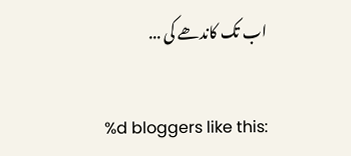اب تک کاندھے کی ...

%d bloggers like this: